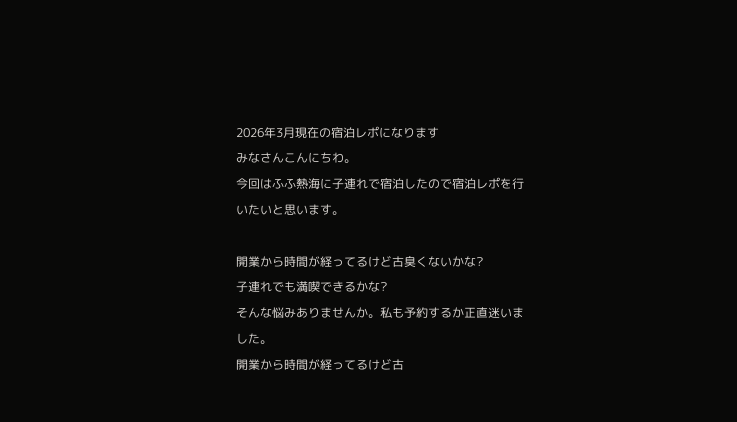2026年3月現在の宿泊レポになります
みなさんこんにちわ。
今回はふふ熱海に子連れで宿泊したので宿泊レポを行いたいと思います。

開業から時間が経ってるけど古臭くないかな?
子連れでも満喫できるかな?
そんな悩みありませんか。私も予約するか正直迷いました。
開業から時間が経ってるけど古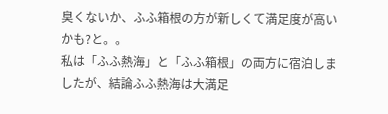臭くないか、ふふ箱根の方が新しくて満足度が高いかも?と。。
私は「ふふ熱海」と「ふふ箱根」の両方に宿泊しましたが、結論ふふ熱海は大満足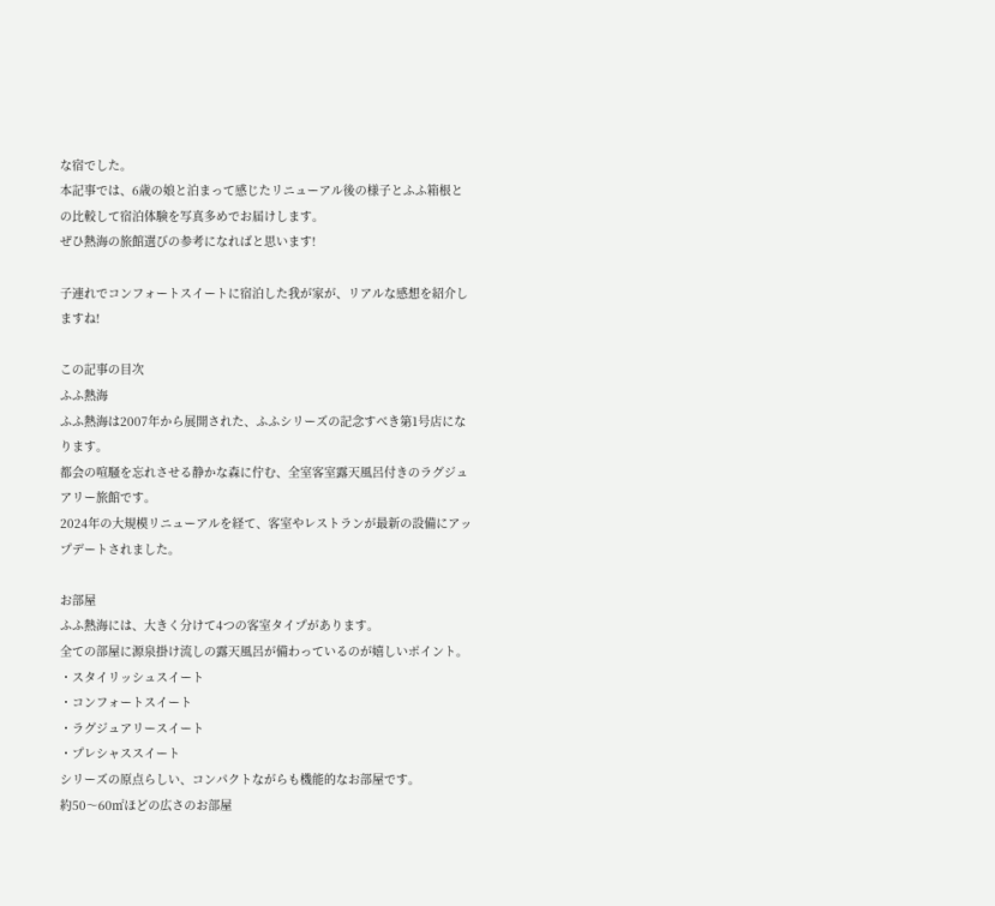な宿でした。
本記事では、6歳の娘と泊まって感じたリニューアル後の様子とふふ箱根との比較して宿泊体験を写真多めでお届けします。
ぜひ熱海の旅館選びの参考になればと思います!

子連れでコンフォートスイートに宿泊した我が家が、リアルな感想を紹介しますね!

この記事の目次
ふふ熱海
ふふ熱海は2007年から展開された、ふふシリーズの記念すべき第1号店になります。
都会の喧騒を忘れさせる静かな森に佇む、全室客室露天風呂付きのラグジュアリー旅館です。
2024年の大規模リニューアルを経て、客室やレストランが最新の設備にアップデートされました。

お部屋
ふふ熱海には、大きく分けて4つの客室タイプがあります。
全ての部屋に源泉掛け流しの露天風呂が備わっているのが嬉しいポイント。
・スタイリッシュスイート
・コンフォートスイート
・ラグジュアリースイート
・プレシャススイート
シリーズの原点らしい、コンパクトながらも機能的なお部屋です。
約50〜60㎡ほどの広さのお部屋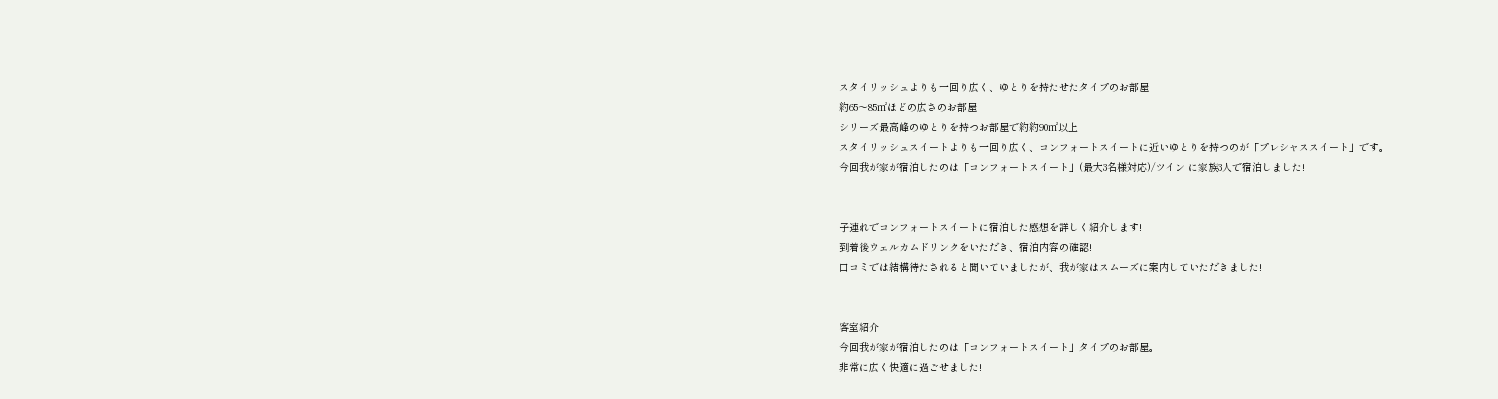スタイリッシュよりも一回り広く、ゆとりを持たせたタイプのお部屋
約65〜85㎡ほどの広さのお部屋
シリーズ最高峰のゆとりを持つお部屋で約約90㎡以上
スタイリッシュスイートよりも一回り広く、コンフォートスイートに近いゆとりを持つのが「プレシャススイート」です。
今回我が家が宿泊したのは「コンフォートスイート」(最大3名様対応)/ツイン に家族3人で宿泊しました!


子連れでコンフォートスイートに宿泊した感想を詳しく紹介します!
到着後ウェルカムドリンクをいただき、宿泊内容の確認!
口コミでは結構待たされると聞いていましたが、我が家はスムーズに案内していただきました!


客室紹介
今回我が家が宿泊したのは「コンフォートスイート」タイプのお部屋。
非常に広く快適に過ごせました!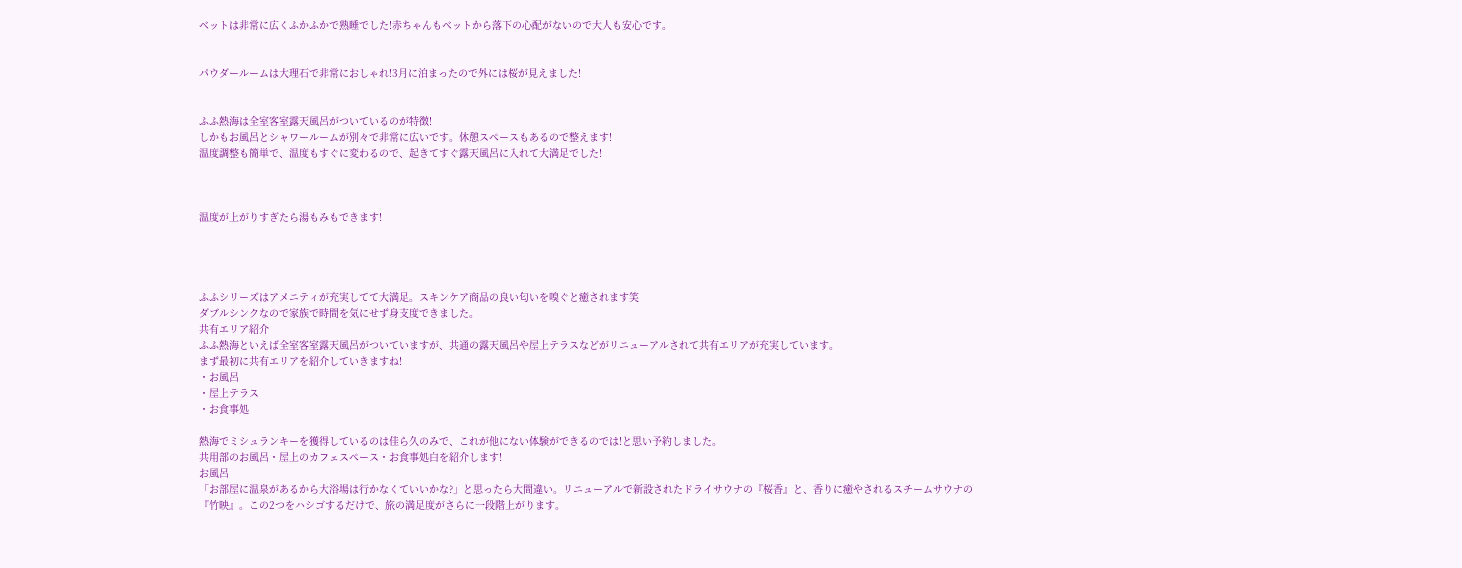ベットは非常に広くふかふかで熟睡でした!赤ちゃんもベットから落下の心配がないので大人も安心です。


パウダールームは大理石で非常におしゃれ!3月に泊まったので外には桜が見えました!


ふふ熱海は全室客室露天風呂がついているのが特徴!
しかもお風呂とシャワールームが別々で非常に広いです。休憩スペースもあるので整えます!
温度調整も簡単で、温度もすぐに変わるので、起きてすぐ露天風呂に入れて大満足でした!



温度が上がりすぎたら湯もみもできます!




ふふシリーズはアメニティが充実してて大満足。スキンケア商品の良い匂いを嗅ぐと癒されます笑
ダブルシンクなので家族で時間を気にせず身支度できました。
共有エリア紹介
ふふ熱海といえば全室客室露天風呂がついていますが、共通の露天風呂や屋上テラスなどがリニューアルされて共有エリアが充実しています。
まず最初に共有エリアを紹介していきますね!
・お風呂
・屋上テラス
・お食事処

熱海でミシュランキーを獲得しているのは佳ら久のみで、これが他にない体験ができるのでは!と思い予約しました。
共用部のお風呂・屋上のカフェスペース・お食事処白を紹介します!
お風呂
「お部屋に温泉があるから大浴場は行かなくていいかな?」と思ったら大間違い。リニューアルで新設されたドライサウナの『桜香』と、香りに癒やされるスチームサウナの『竹映』。この2つをハシゴするだけで、旅の満足度がさらに一段階上がります。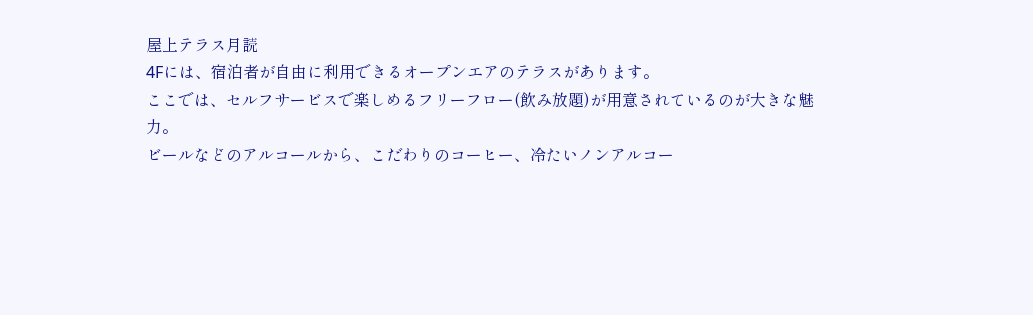屋上テラス月読
4Fには、宿泊者が自由に利用できるオープンエアのテラスがあります。
ここでは、セルフサービスで楽しめるフリーフロー(飲み放題)が用意されているのが大きな魅力。
ビールなどのアルコールから、こだわりのコーヒー、冷たいノンアルコー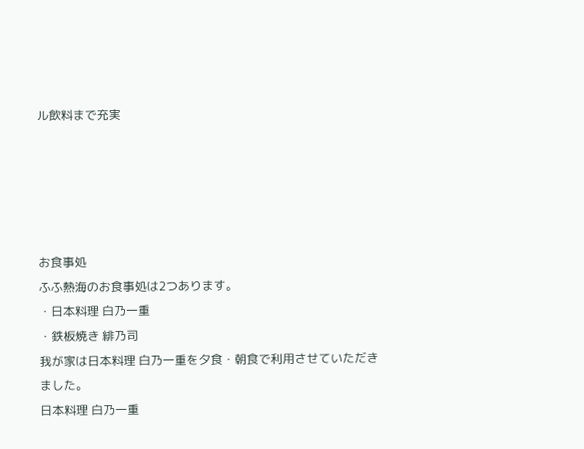ル飲料まで充実





お食事処
ふふ熱海のお食事処は2つあります。
・日本料理 白乃一重
・鉄板焼き 緋乃司
我が家は日本料理 白乃一重を夕食・朝食で利用させていただきました。
日本料理 白乃一重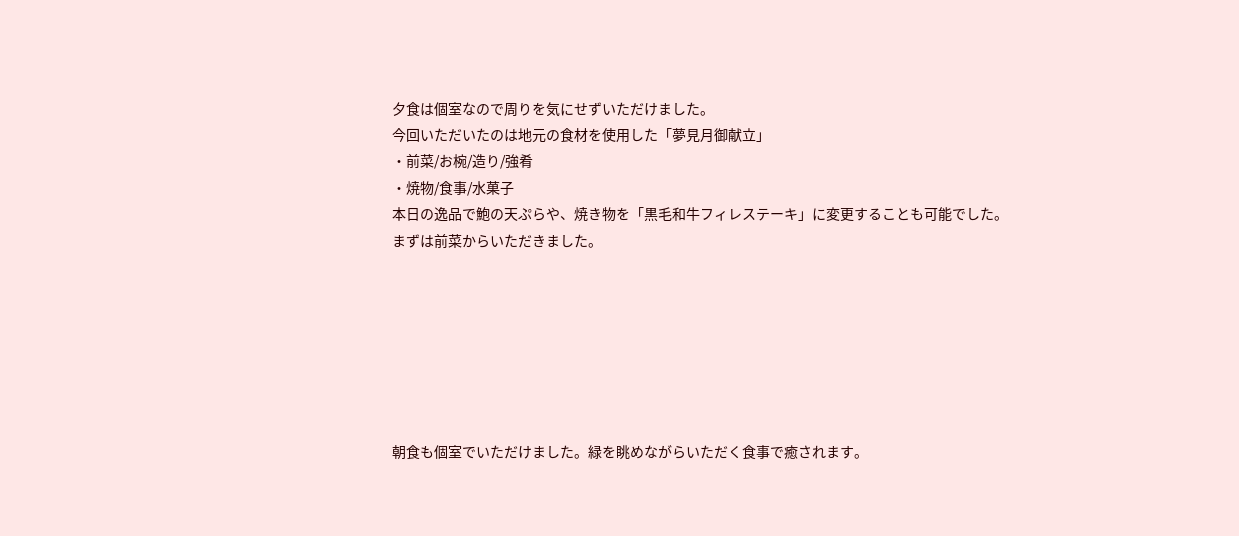夕食は個室なので周りを気にせずいただけました。
今回いただいたのは地元の食材を使用した「夢見月御献立」
・前菜/お椀/造り/強肴
・焼物/食事/水菓子
本日の逸品で鮑の天ぷらや、焼き物を「黒毛和牛フィレステーキ」に変更することも可能でした。
まずは前菜からいただきました。







朝食も個室でいただけました。緑を眺めながらいただく食事で癒されます。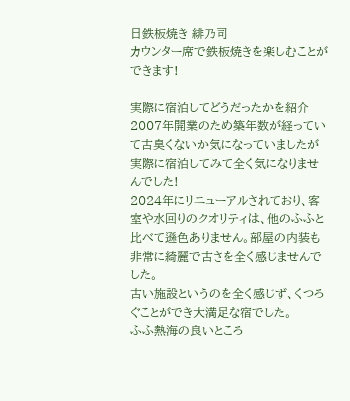日鉄板焼き 緋乃司
カウンター席で鉄板焼きを楽しむことができます!

実際に宿泊してどうだったかを紹介
2007年開業のため築年数が経っていて古臭くないか気になっていましたが実際に宿泊してみて全く気になりませんでした!
2024年にリニューアルされており、客室や水回りのクオリティは、他のふふと比べて遜色ありません。部屋の内装も非常に綺麗で古さを全く感じませんでした。
古い施設というのを全く感じず、くつろぐことができ大満足な宿でした。
ふふ熱海の良いところ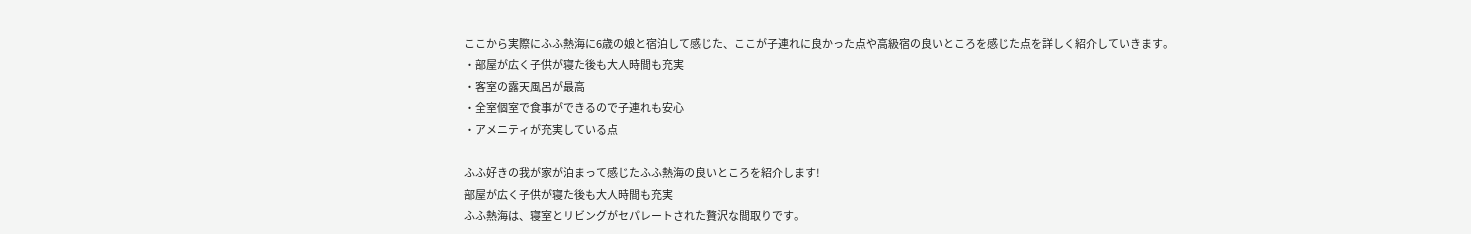ここから実際にふふ熱海に6歳の娘と宿泊して感じた、ここが子連れに良かった点や高級宿の良いところを感じた点を詳しく紹介していきます。
・部屋が広く子供が寝た後も大人時間も充実
・客室の露天風呂が最高
・全室個室で食事ができるので子連れも安心
・アメニティが充実している点

ふふ好きの我が家が泊まって感じたふふ熱海の良いところを紹介します!
部屋が広く子供が寝た後も大人時間も充実
ふふ熱海は、寝室とリビングがセパレートされた贅沢な間取りです。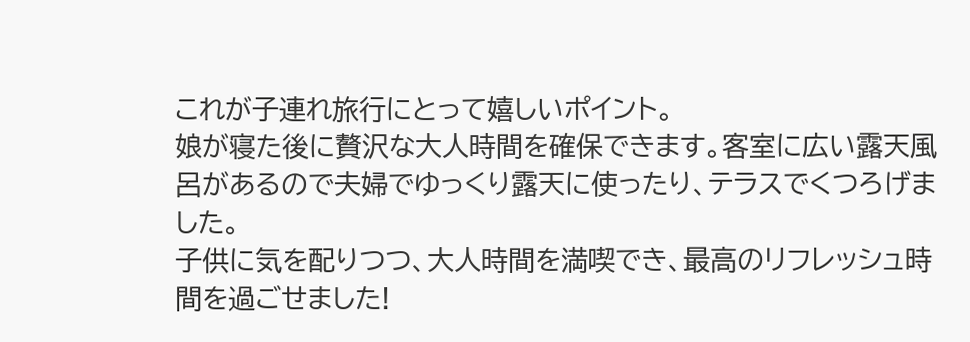これが子連れ旅行にとって嬉しいポイント。
娘が寝た後に贅沢な大人時間を確保できます。客室に広い露天風呂があるので夫婦でゆっくり露天に使ったり、テラスでくつろげました。
子供に気を配りつつ、大人時間を満喫でき、最高のリフレッシュ時間を過ごせました!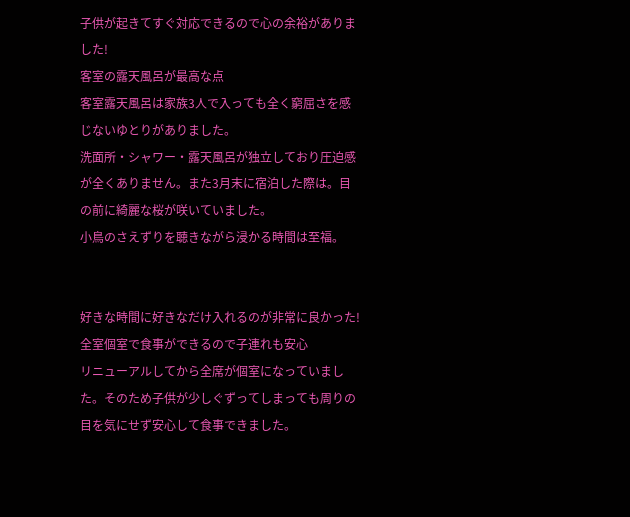子供が起きてすぐ対応できるので心の余裕がありました!
客室の露天風呂が最高な点
客室露天風呂は家族3人で入っても全く窮屈さを感じないゆとりがありました。
洗面所・シャワー・露天風呂が独立しており圧迫感が全くありません。また3月末に宿泊した際は。目の前に綺麗な桜が咲いていました。
小鳥のさえずりを聴きながら浸かる時間は至福。


好きな時間に好きなだけ入れるのが非常に良かった!
全室個室で食事ができるので子連れも安心
リニューアルしてから全席が個室になっていました。そのため子供が少しぐずってしまっても周りの目を気にせず安心して食事できました。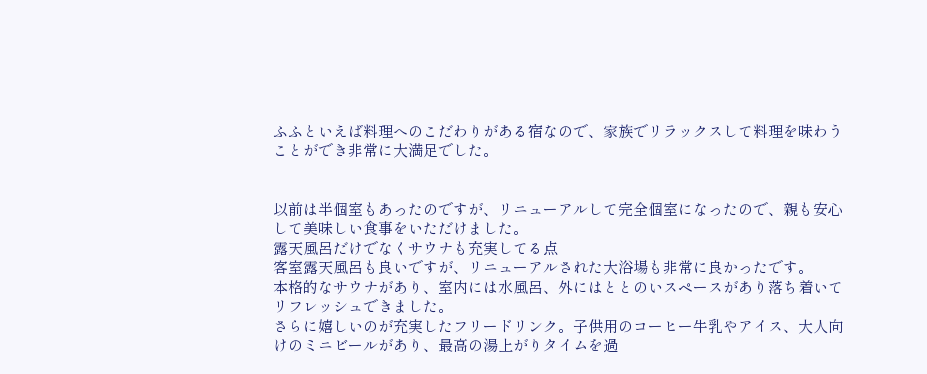ふふといえば料理へのこだわりがある宿なので、家族でリラックスして料理を味わうことができ非常に大満足でした。


以前は半個室もあったのですが、リニューアルして完全個室になったので、親も安心して美味しい食事をいただけました。
露天風呂だけでなくサウナも充実してる点
客室露天風呂も良いですが、リニューアルされた大浴場も非常に良かったです。
本格的なサウナがあり、室内には水風呂、外にはととのいスペースがあり落ち着いてリフレッシュできました。
さらに嬉しいのが充実したフリードリンク。子供用のコーヒー牛乳やアイス、大人向けのミニビールがあり、最高の湯上がりタイムを過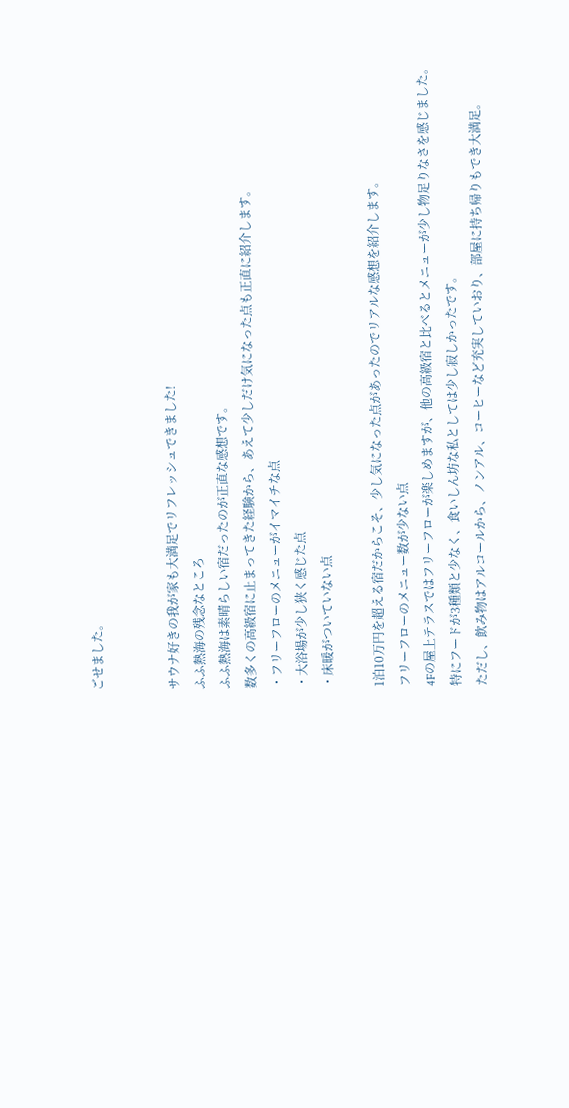ごせました。


サウナ好きの我が家も大満足でリフレッシュできました!
ふふ熱海の残念なところ
ふふ熱海は素晴らしい宿だったのが正直な感想です。
数多くの高級宿に止まってきた経験から、あえて少しだけ気になった点も正直に紹介します。
・フリーフローのメニューがイマイチな点
・大浴場が少し狭く感じた点
・床暖がついていない点

1泊10万円を超える宿だからこそ、少し気になった点があったのでリアルな感想を紹介します。
フリーフローのメニュー数が少ない点
4Fの屋上テラスではフリーフローが楽しめますが、他の高級宿と比べるとメニューが少し物足りなさを感じました。
特にフードが3種類と少なく、食いしん坊な私としては少し寂しかったです。
ただし、飲み物はアルコールから、ノンアル、コーヒーなど充実していおり、部屋に持ち帰りもでき大満足。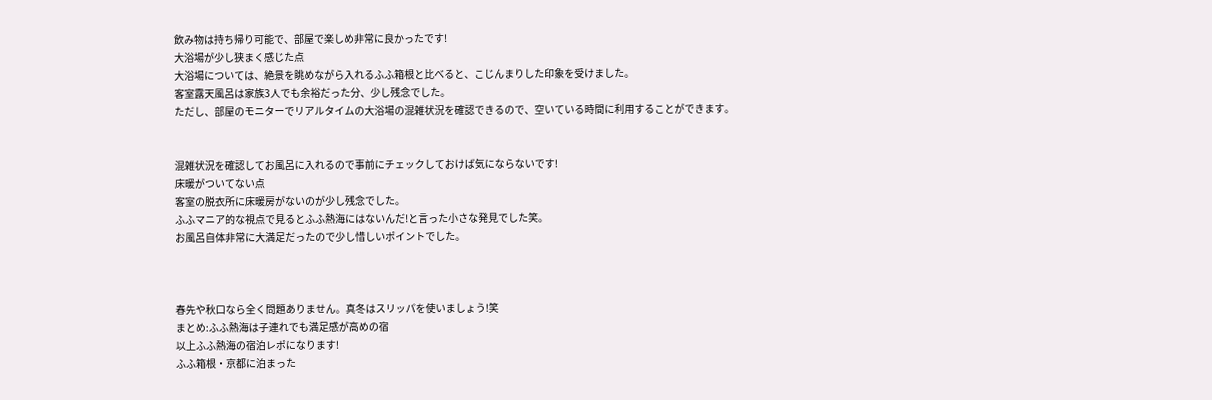飲み物は持ち帰り可能で、部屋で楽しめ非常に良かったです!
大浴場が少し狭まく感じた点
大浴場については、絶景を眺めながら入れるふふ箱根と比べると、こじんまりした印象を受けました。
客室露天風呂は家族3人でも余裕だった分、少し残念でした。
ただし、部屋のモニターでリアルタイムの大浴場の混雑状況を確認できるので、空いている時間に利用することができます。


混雑状況を確認してお風呂に入れるので事前にチェックしておけば気にならないです!
床暖がついてない点
客室の脱衣所に床暖房がないのが少し残念でした。
ふふマニア的な視点で見るとふふ熱海にはないんだ!と言った小さな発見でした笑。
お風呂自体非常に大満足だったので少し惜しいポイントでした。



春先や秋口なら全く問題ありません。真冬はスリッパを使いましょう!笑
まとめ:ふふ熱海は子連れでも満足感が高めの宿
以上ふふ熱海の宿泊レポになります!
ふふ箱根・京都に泊まった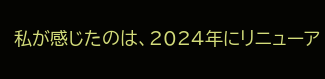私が感じたのは、2024年にリニューア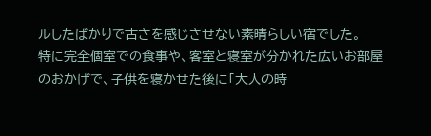ルしたばかりで古さを感じさせない素晴らしい宿でした。
特に完全個室での食事や、客室と寝室が分かれた広いお部屋のおかげで、子供を寝かせた後に「大人の時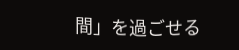間」を過ごせる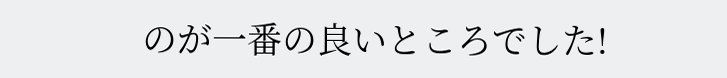のが一番の良いところでした!